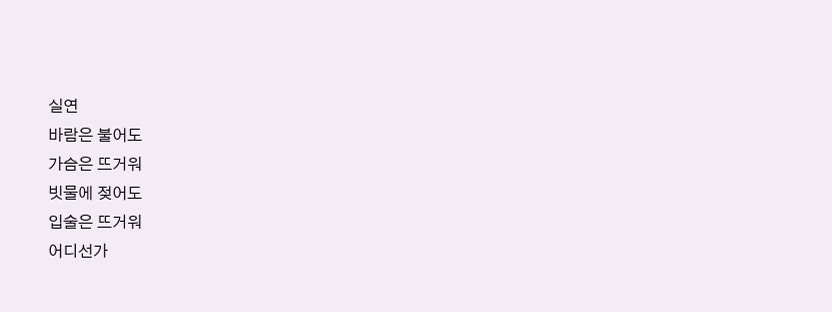실연
바람은 불어도
가슴은 뜨거워
빗물에 젖어도
입술은 뜨거워
어디선가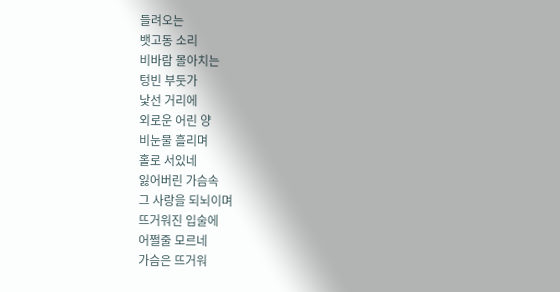들려오는
뱃고동 소리
비바람 몰아치는
텅빈 부둣가
낯선 거리에
외로운 어린 양
비눈물 흘리며
홀로 서있네
잃어버린 가슴속
그 사랑을 되뇌이며
뜨거워진 입술에
어쩔줄 모르네
가슴은 뜨거워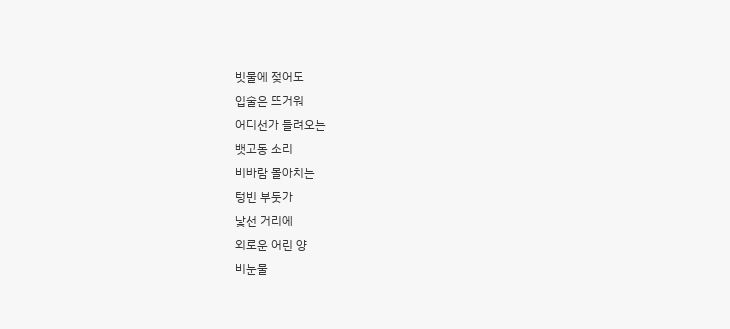빗물에 젖어도
입술은 뜨거워
어디선가 들려오는
뱃고동 소리
비바람 몰아치는
텅빈 부둣가
낯선 거리에
외로운 어린 양
비눈물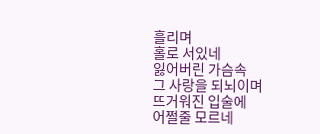흘리며
홀로 서있네
잃어버린 가슴속
그 사랑을 되뇌이며
뜨거워진 입술에
어쩔줄 모르네